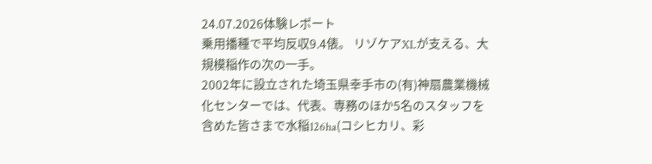24.07.2026体験レポート
乗用播種で平均反収9.4俵。 リゾケアXLが支える、大規模稲作の次の一手。
2002年に設立された埼玉県幸手市の(有)神扇農業機械化センターでは、代表、専務のほか5名のスタッフを含めた皆さまで水稲126ha(コシヒカリ、彩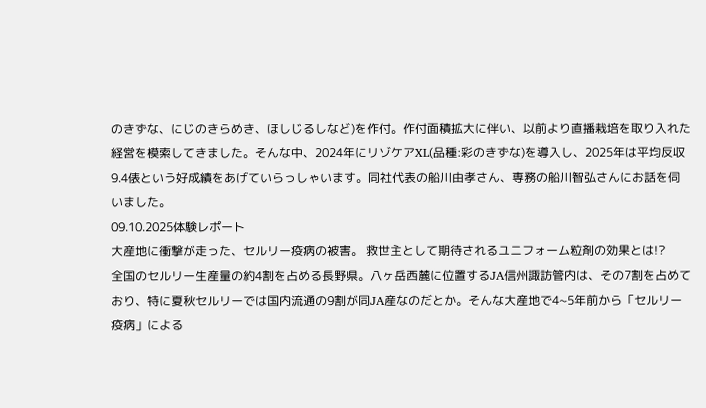のきずな、にじのきらめき、ほしじるしなど)を作付。作付面積拡大に伴い、以前より直播栽培を取り入れた経営を模索してきました。そんな中、2024年にリゾケアXL(品種:彩のきずな)を導入し、2025年は平均反収9.4俵という好成績をあげていらっしゃいます。同社代表の船川由孝さん、専務の船川智弘さんにお話を伺いました。
09.10.2025体験レポート
大産地に衝撃が走った、セルリー疫病の被害。 救世主として期待されるユニフォーム粒剤の効果とは!?
全国のセルリー生産量の約4割を占める長野県。八ヶ岳西麓に位置するJA信州諏訪管内は、その7割を占めており、特に夏秋セルリーでは国内流通の9割が同JA産なのだとか。そんな大産地で4~5年前から「セルリー疫病」による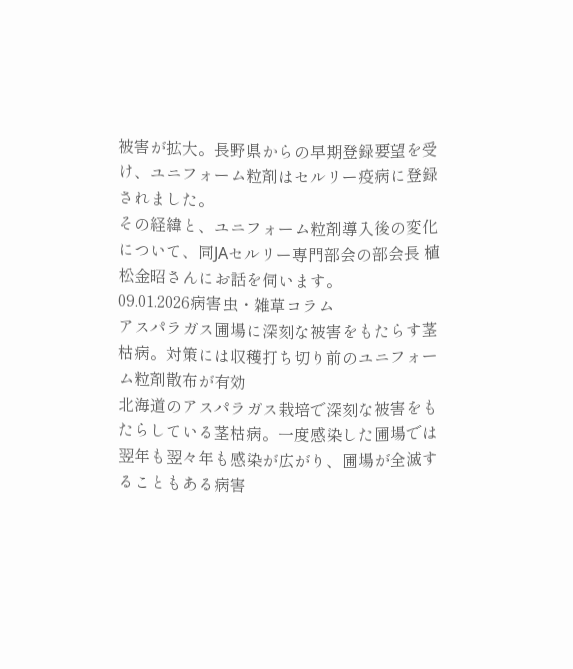被害が拡大。長野県からの早期登録要望を受け、ユニフォーム粒剤はセルリー疫病に登録されました。
その経緯と、ユニフォーム粒剤導入後の変化について、同JAセルリー専門部会の部会長 植松金昭さんにお話を伺います。
09.01.2026病害虫・雑草コラム
アスパラガス圃場に深刻な被害をもたらす茎枯病。対策には収穫打ち切り前のユニフォーム粒剤散布が有効
北海道のアスパラガス栽培で深刻な被害をもたらしている茎枯病。一度感染した圃場では翌年も翌々年も感染が広がり、圃場が全滅することもある病害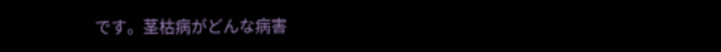です。茎枯病がどんな病害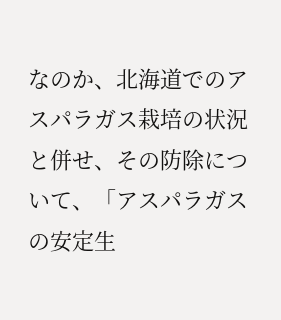なのか、北海道でのアスパラガス栽培の状況と併せ、その防除について、「アスパラガスの安定生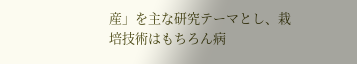産」を主な研究テーマとし、栽培技術はもちろん病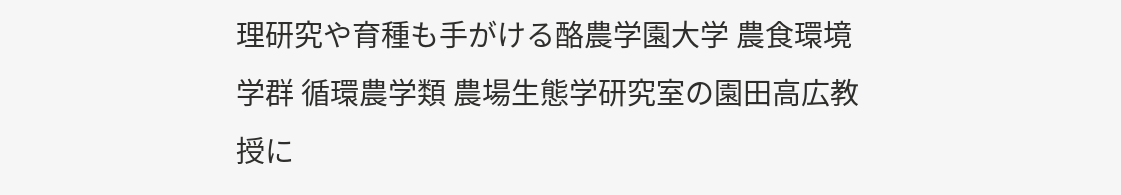理研究や育種も手がける酪農学園大学 農食環境学群 循環農学類 農場生態学研究室の園田高広教授に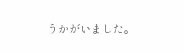うかがいました。